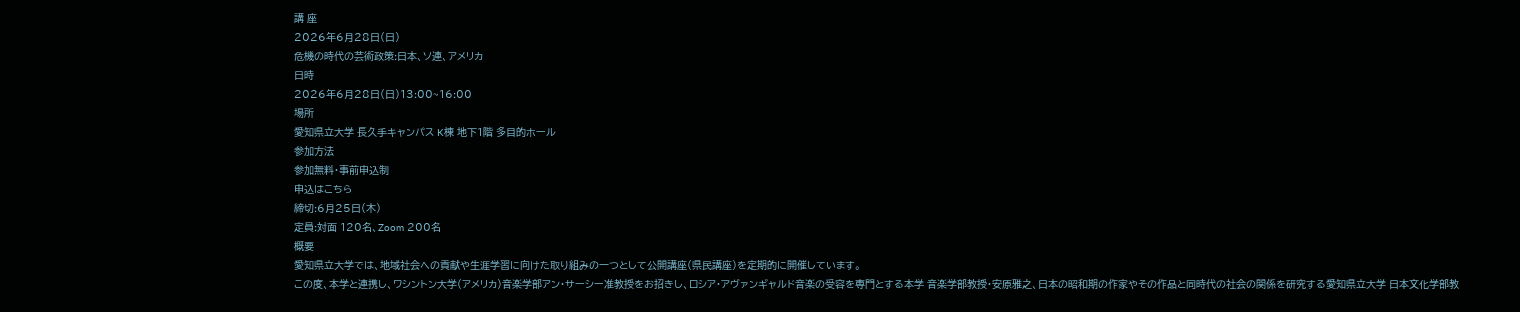講 座
2026年6月28日(日)
危機の時代の芸術政策:日本、ソ連、アメリカ
日時
2026年6月28日(日)13:00~16:00
場所
愛知県立大学 長久手キャンパス K棟 地下1階 多目的ホール
参加方法
参加無料・事前申込制
申込はこちら
締切:6月25日(木)
定員:対面 120名、Zoom 200名
概要
愛知県立大学では、地域社会への貢献や生涯学習に向けた取り組みの一つとして公開講座(県民講座)を定期的に開催しています。
この度、本学と連携し、ワシントン大学(アメリカ)音楽学部アン・サーシー准教授をお招きし、ロシア・アヴァンギャルド音楽の受容を専門とする本学 音楽学部教授・安原雅之、日本の昭和期の作家やその作品と同時代の社会の関係を研究する愛知県立大学 日本文化学部教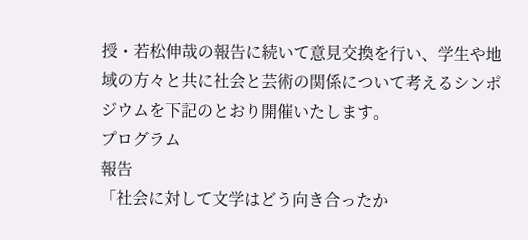授・若松伸哉の報告に続いて意見交換を行い、学生や地域の方々と共に社会と芸術の関係について考えるシンポジウムを下記のとおり開催いたします。
プログラム
報告
「社会に対して文学はどう向き合ったか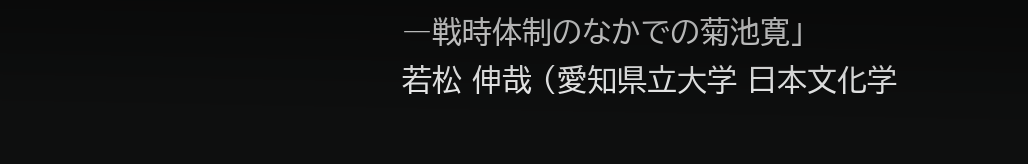―戦時体制のなかでの菊池寛」
若松 伸哉 (愛知県立大学 日本文化学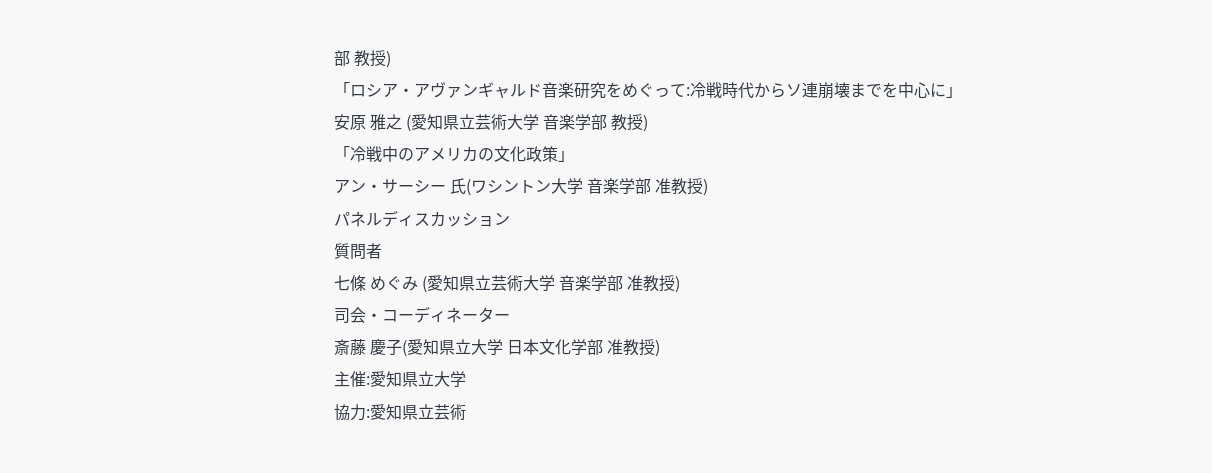部 教授)
「ロシア・アヴァンギャルド音楽研究をめぐって:冷戦時代からソ連崩壊までを中心に」
安原 雅之 (愛知県立芸術大学 音楽学部 教授)
「冷戦中のアメリカの文化政策」
アン・サーシー 氏(ワシントン大学 音楽学部 准教授)
パネルディスカッション
質問者
七條 めぐみ (愛知県立芸術大学 音楽学部 准教授)
司会・コーディネーター
斎藤 慶子(愛知県立大学 日本文化学部 准教授)
主催:愛知県立大学
協力:愛知県立芸術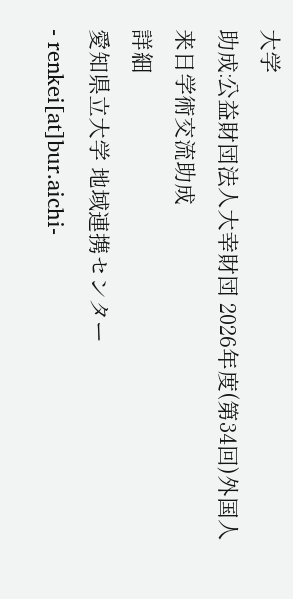大学
助成:公益財団法人大幸財団 2026年度(第34回)外国人来日学術交流助成
詳細
愛知県立大学 地域連携センター
- renkei[at]bur.aichi-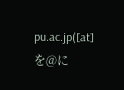pu.ac.jp([at]を@に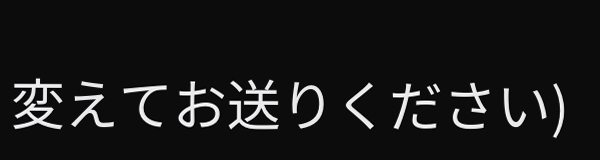変えてお送りください)